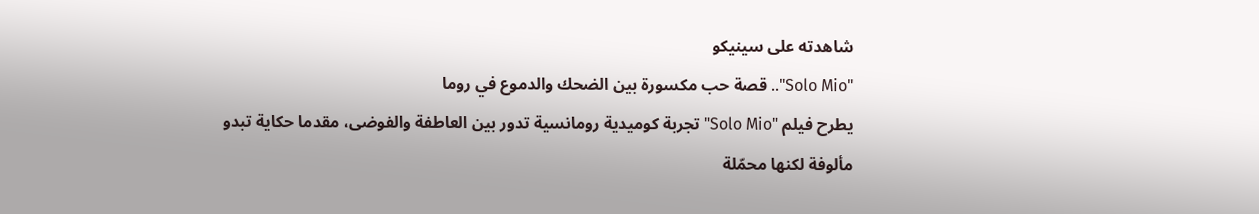شاهدته على سينيكو
"Solo Mio".. قصة حب مكسورة بين الضحك والدموع في روما
يطرح فيلم "Solo Mio" تجربة كوميدية رومانسية تدور بين العاطفة والفوضى، مقدما حكاية تبدو مألوفة لكنها محمّلة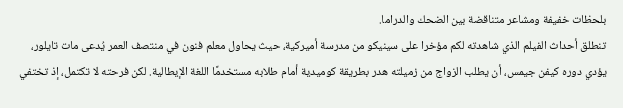بلحظات خفيفة ومشاعر متناقضة بين الضحك والدراما.
تنطلق أحداث الفيلم الذي شاهدته لكم مؤخرا على سينيكو من مدرسة أميركية، حيث يحاول معلم فنون في منتصف العمر يُدعى مات تايلور، يؤدي دوره كيفن جيمس، أن يطلب الزواج من زميلته هدر بطريقة كوميدية أمام طلابه مستخدمًا اللغة الإيطالية. لكن فرحته لا تكتمل، إذ تختفي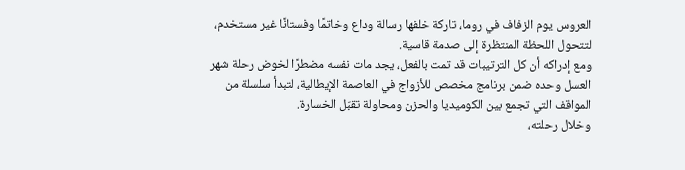العروس يوم الزفاف في روما، تاركة خلفها رسالة وداع وخاتمًا وفستانًا غير مستخدم، لتتحول اللحظة المنتظرة إلى صدمة قاسية.
ومع إدراكه أن كل الترتيبات قد تمت بالفعل، يجد مات نفسه مضطرًا لخوض رحلة شهر العسل وحده ضمن برنامج مخصص للأزواج في العاصمة الإيطالية، لتبدأ سلسلة من المواقف التي تجمع بين الكوميديا والحزن ومحاولة تقبّل الخسارة.
وخلال رحلته،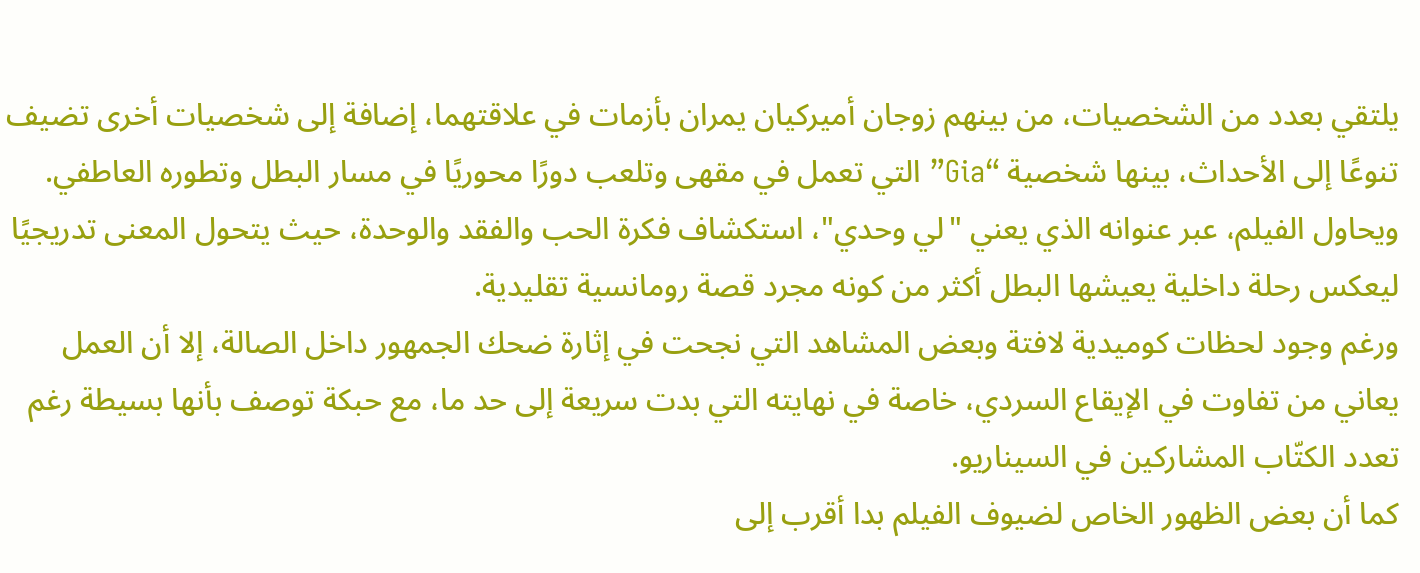يلتقي بعدد من الشخصيات، من بينهم زوجان أميركيان يمران بأزمات في علاقتهما، إضافة إلى شخصيات أخرى تضيف تنوعًا إلى الأحداث، بينها شخصية “Gia” التي تعمل في مقهى وتلعب دورًا محوريًا في مسار البطل وتطوره العاطفي.
ويحاول الفيلم، عبر عنوانه الذي يعني "لي وحدي"، استكشاف فكرة الحب والفقد والوحدة، حيث يتحول المعنى تدريجيًا ليعكس رحلة داخلية يعيشها البطل أكثر من كونه مجرد قصة رومانسية تقليدية.
ورغم وجود لحظات كوميدية لافتة وبعض المشاهد التي نجحت في إثارة ضحك الجمهور داخل الصالة، إلا أن العمل يعاني من تفاوت في الإيقاع السردي، خاصة في نهايته التي بدت سريعة إلى حد ما، مع حبكة توصف بأنها بسيطة رغم تعدد الكتّاب المشاركين في السيناريو.
كما أن بعض الظهور الخاص لضيوف الفيلم بدا أقرب إلى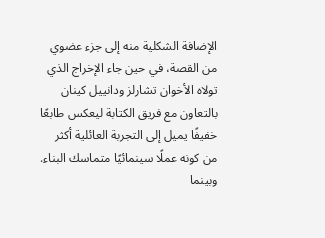الإضافة الشكلية منه إلى جزء عضوي من القصة، في حين جاء الإخراج الذي تولاه الأخوان تشارلز ودانييل كينان بالتعاون مع فريق الكتابة ليعكس طابعًا خفيفًا يميل إلى التجربة العائلية أكثر من كونه عملًا سينمائيًا متماسك البناء.
وبينما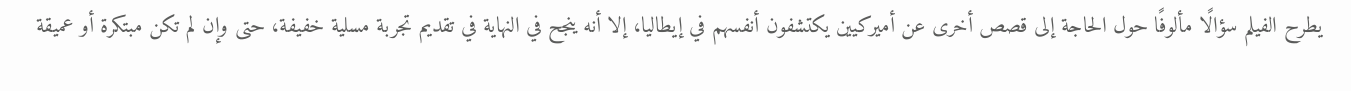يطرح الفيلم سؤالًا مألوفًا حول الحاجة إلى قصص أخرى عن أميركيين يكتشفون أنفسهم في إيطاليا، إلا أنه ينجح في النهاية في تقديم تجربة مسلية خفيفة، حتى وإن لم تكن مبتكرة أو عميقة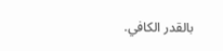بالقدر الكافي.